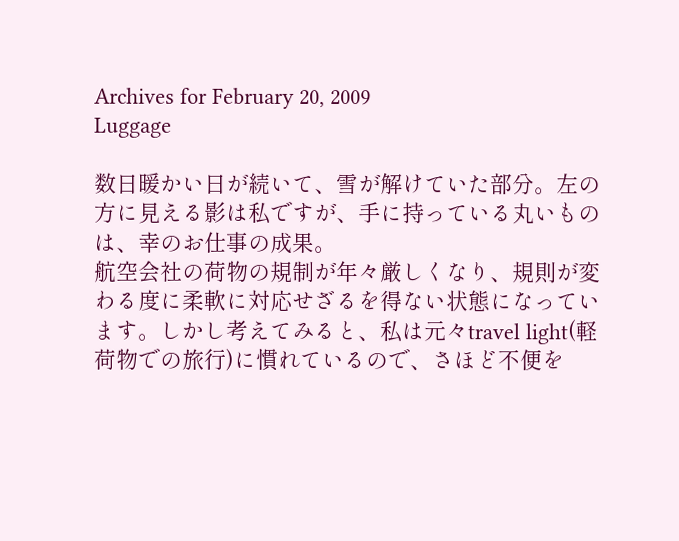Archives for February 20, 2009
Luggage

数日暖かい日が続いて、雪が解けていた部分。左の方に見える影は私ですが、手に持っている丸いものは、幸のお仕事の成果。
航空会社の荷物の規制が年々厳しくなり、規則が変わる度に柔軟に対応せざるを得ない状態になっています。しかし考えてみると、私は元々travel light(軽荷物での旅行)に慣れているので、さほど不便を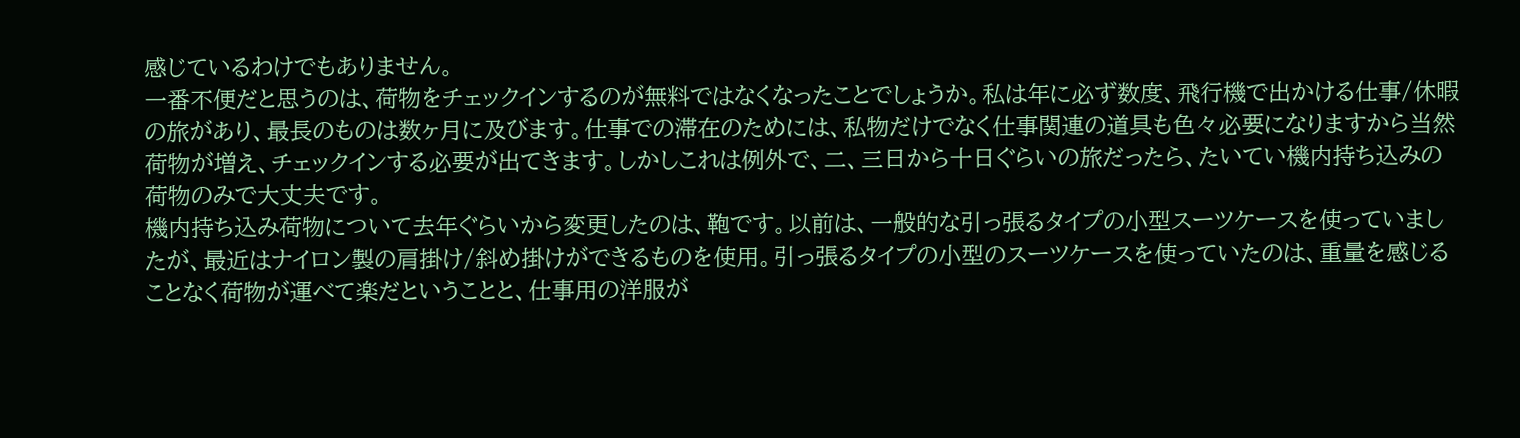感じているわけでもありません。
一番不便だと思うのは、荷物をチェックインするのが無料ではなくなったことでしょうか。私は年に必ず数度、飛行機で出かける仕事/休暇の旅があり、最長のものは数ヶ月に及びます。仕事での滞在のためには、私物だけでなく仕事関連の道具も色々必要になりますから当然荷物が増え、チェックインする必要が出てきます。しかしこれは例外で、二、三日から十日ぐらいの旅だったら、たいてい機内持ち込みの荷物のみで大丈夫です。
機内持ち込み荷物について去年ぐらいから変更したのは、鞄です。以前は、一般的な引っ張るタイプの小型スーツケースを使っていましたが、最近はナイロン製の肩掛け/斜め掛けができるものを使用。引っ張るタイプの小型のスーツケースを使っていたのは、重量を感じることなく荷物が運べて楽だということと、仕事用の洋服が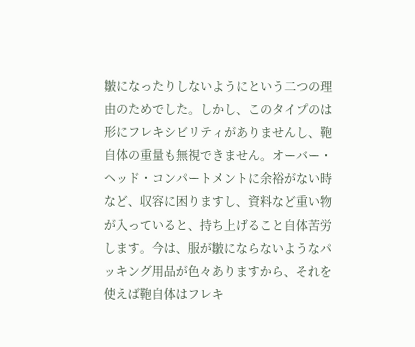皺になったりしないようにという二つの理由のためでした。しかし、このタイプのは形にフレキシビリティがありませんし、鞄自体の重量も無視できません。オーバー・ヘッド・コンパートメントに余裕がない時など、収容に困りますし、資料など重い物が入っていると、持ち上げること自体苦労します。今は、服が皺にならないようなパッキング用品が色々ありますから、それを使えば鞄自体はフレキ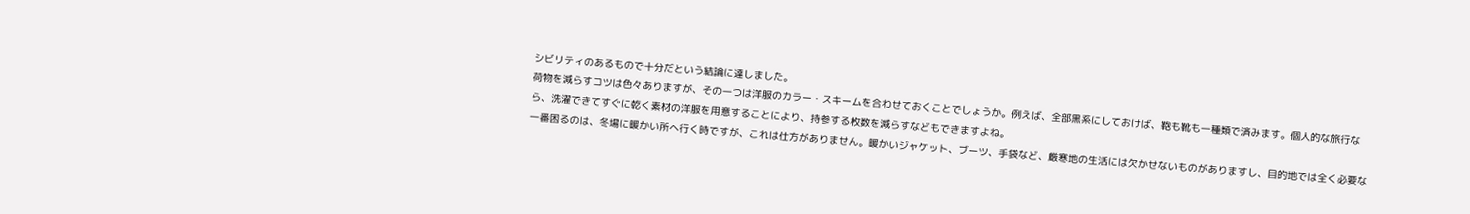シビリティのあるもので十分だという結論に達しました。
荷物を減らすコツは色々ありますが、その一つは洋服のカラー・スキームを合わせておくことでしょうか。例えば、全部黒系にしておけば、鞄も靴も一種類で済みます。個人的な旅行なら、洗濯できてすぐに乾く素材の洋服を用意することにより、持参する枚数を減らすなどもできますよね。
一番困るのは、冬場に暖かい所へ行く時ですが、これは仕方がありません。暖かいジャケット、ブーツ、手袋など、厳寒地の生活には欠かせないものがありますし、目的地では全く必要な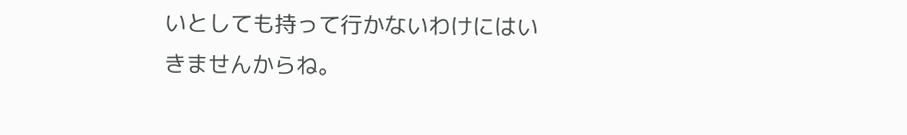いとしても持って行かないわけにはいきませんからね。